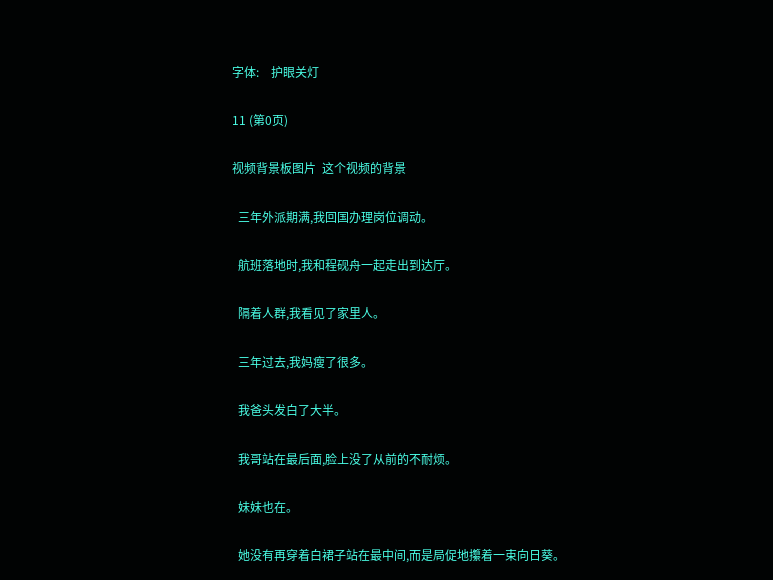字体:    护眼关灯

11 (第0页)

视频背景板图片  这个视频的背景

  三年外派期满,我回国办理岗位调动。

  航班落地时,我和程砚舟一起走出到达厅。

  隔着人群,我看见了家里人。

  三年过去,我妈瘦了很多。

  我爸头发白了大半。

  我哥站在最后面,脸上没了从前的不耐烦。

  妹妹也在。

  她没有再穿着白裙子站在最中间,而是局促地攥着一束向日葵。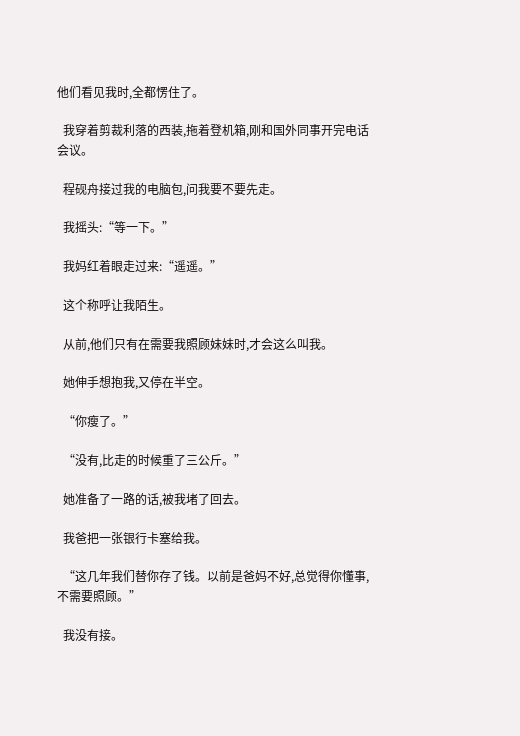他们看见我时,全都愣住了。

  我穿着剪裁利落的西装,拖着登机箱,刚和国外同事开完电话会议。

  程砚舟接过我的电脑包,问我要不要先走。

  我摇头:“等一下。”

  我妈红着眼走过来:“遥遥。”

  这个称呼让我陌生。

  从前,他们只有在需要我照顾妹妹时,才会这么叫我。

  她伸手想抱我,又停在半空。

  “你瘦了。”

  “没有,比走的时候重了三公斤。”

  她准备了一路的话,被我堵了回去。

  我爸把一张银行卡塞给我。

  “这几年我们替你存了钱。以前是爸妈不好,总觉得你懂事,不需要照顾。”

  我没有接。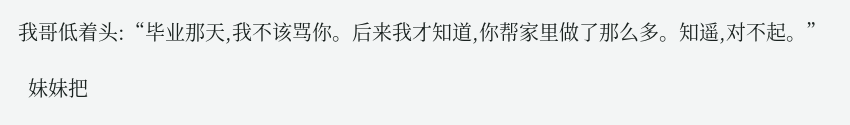我哥低着头:“毕业那天,我不该骂你。后来我才知道,你帮家里做了那么多。知遥,对不起。”

  妹妹把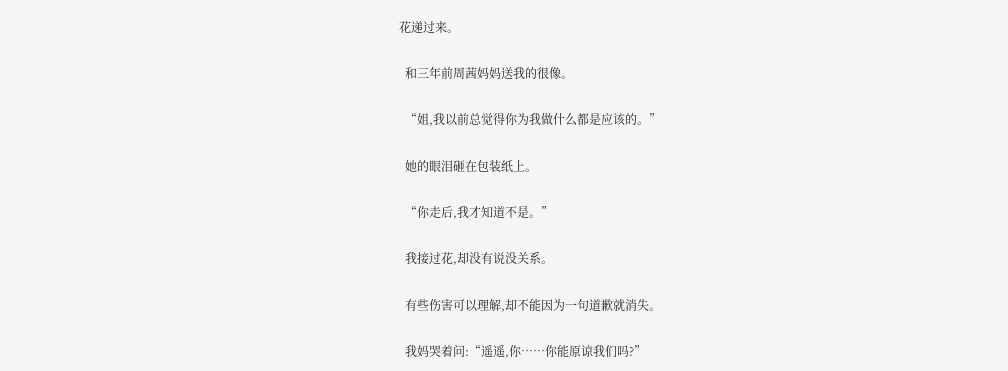花递过来。

  和三年前周茜妈妈送我的很像。

  “姐,我以前总觉得你为我做什么都是应该的。”

  她的眼泪砸在包装纸上。

  “你走后,我才知道不是。”

  我接过花,却没有说没关系。

  有些伤害可以理解,却不能因为一句道歉就消失。

  我妈哭着问:“遥遥,你……你能原谅我们吗?”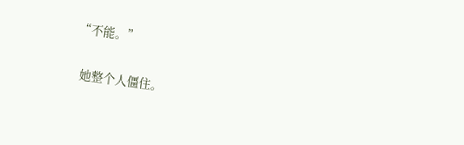“不能。”

  她整个人僵住。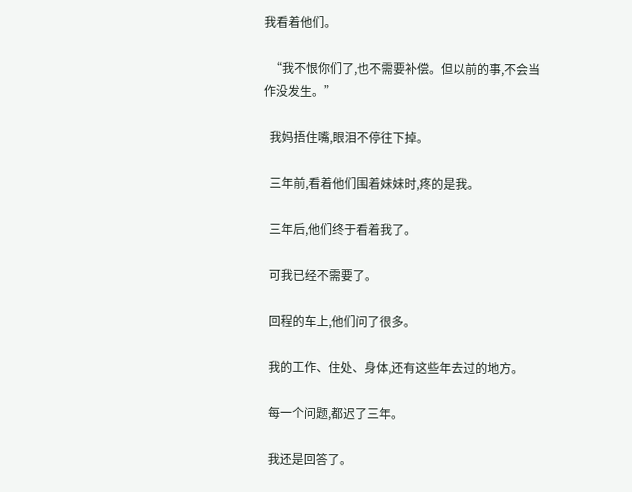我看着他们。

  “我不恨你们了,也不需要补偿。但以前的事,不会当作没发生。”

  我妈捂住嘴,眼泪不停往下掉。

  三年前,看着他们围着妹妹时,疼的是我。

  三年后,他们终于看着我了。

  可我已经不需要了。

  回程的车上,他们问了很多。

  我的工作、住处、身体,还有这些年去过的地方。

  每一个问题,都迟了三年。

  我还是回答了。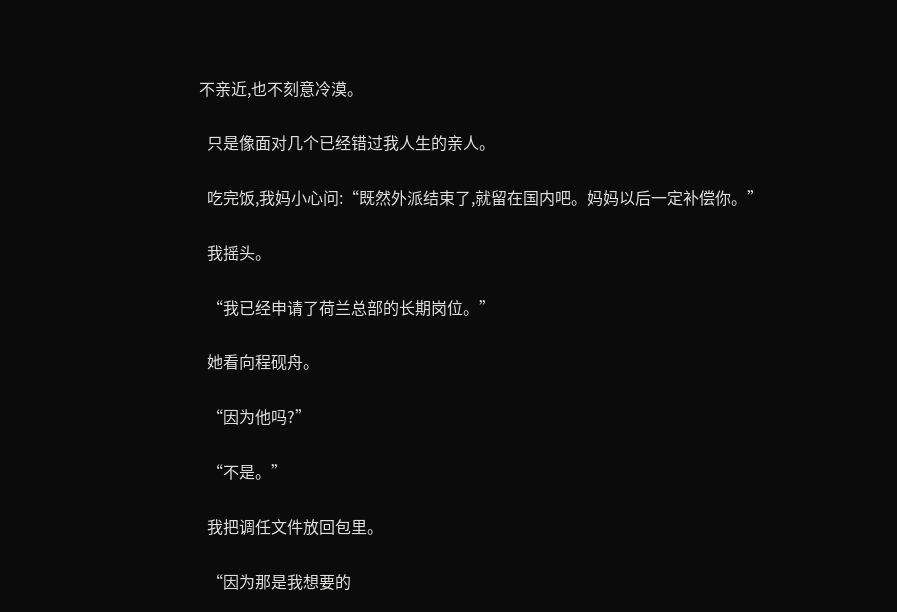不亲近,也不刻意冷漠。

  只是像面对几个已经错过我人生的亲人。

  吃完饭,我妈小心问:“既然外派结束了,就留在国内吧。妈妈以后一定补偿你。”

  我摇头。

  “我已经申请了荷兰总部的长期岗位。”

  她看向程砚舟。

  “因为他吗?”

  “不是。”

  我把调任文件放回包里。

  “因为那是我想要的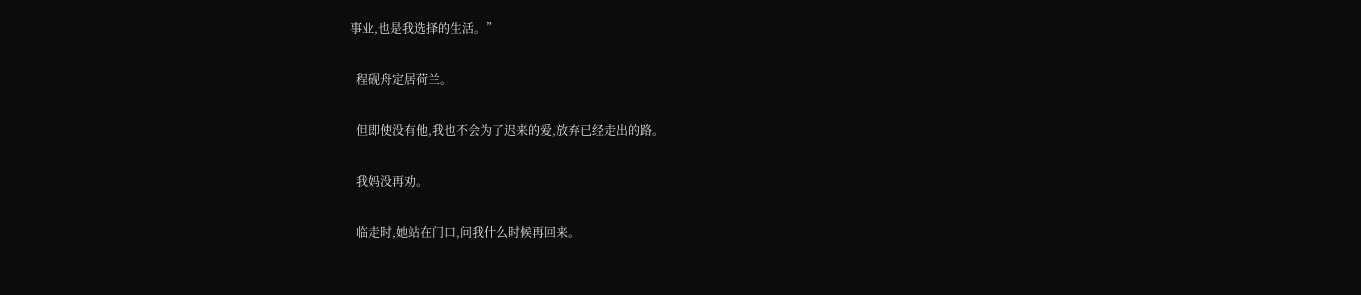事业,也是我选择的生活。”

  程砚舟定居荷兰。

  但即使没有他,我也不会为了迟来的爱,放弃已经走出的路。

  我妈没再劝。

  临走时,她站在门口,问我什么时候再回来。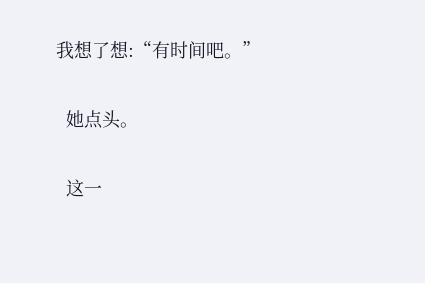我想了想:“有时间吧。”

  她点头。

  这一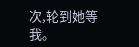次,轮到她等我。